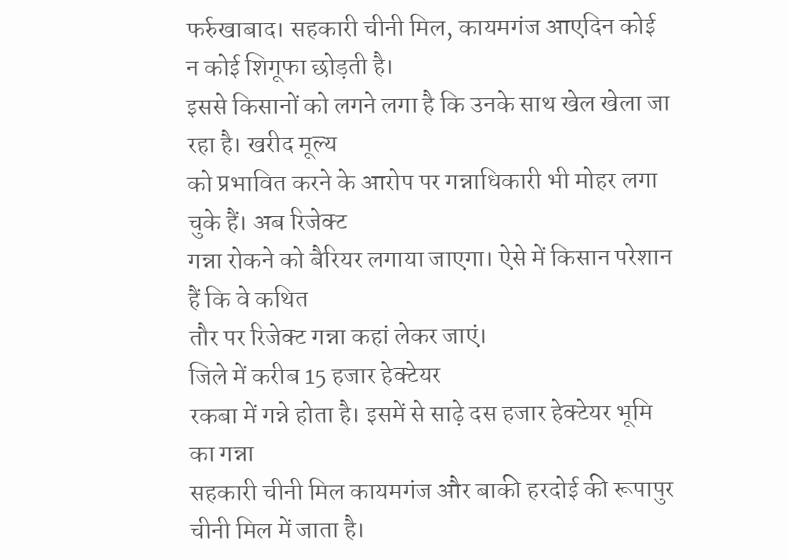फर्रुखाबाद। सहकारी चीनी मिल, कायमगंज आएदिन कोई न कोई शिगूफा छोड़ती है।
इससे किसानों को लगने लगा है कि उनके साथ खेल खेला जा रहा है। खरीद मूल्य
को प्रभावित करने के आरोप पर गन्नाधिकारी भी मोहर लगा चुके हैं। अब रिजेक्ट
गन्ना रोकने को बैरियर लगाया जाएगा। ऐसे में किसान परेशान हैं कि वे कथित
तौर पर रिजेक्ट गन्ना कहां लेकर जाएं।
जिले में करीब 15 हजार हेक्टेयर
रकबा में गन्ने होता है। इसमें से साढ़े दस हजार हेक्टेयर भूमि का गन्ना
सहकारी चीनी मिल कायमगंज और बाकी हरदोई की रूपापुर चीनी मिल में जाता है।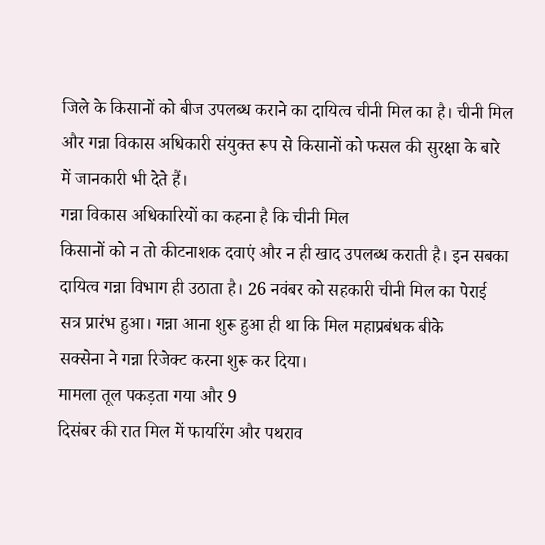जिले के किसानों को बीज उपलब्ध कराने का दायित्व चीनी मिल का है। चीनी मिल
और गन्ना विकास अधिकारी संयुक्त रूप से किसानों को फसल की सुरक्षा के बारे
में जानकारी भी देते हैं।
गन्ना विकास अधिकारियों का कहना है कि चीनी मिल
किसानों को न तो कीटनाशक दवाएं और न ही खाद उपलब्ध कराती है। इन सबका
दायित्व गन्ना विभाग ही उठाता है। 26 नवंबर को सहकारी चीनी मिल का पेराई
सत्र प्रारंभ हुआ। गन्ना आना शुरू हुआ ही था कि मिल महाप्रबंधक बीके
सक्सेना ने गन्ना रिजेक्ट करना शुरू कर दिया।
मामला तूल पकड़ता गया और 9
दिसंबर की रात मिल में फायरिंग और पथराव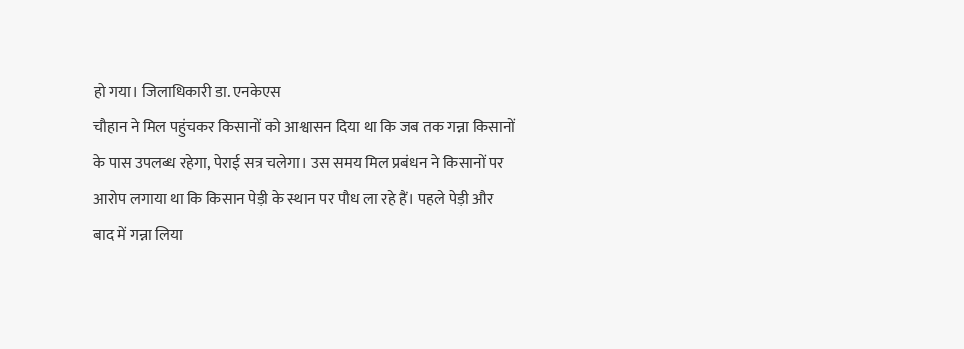हो गया। जिलाधिकारी डा. एनकेएस
चौहान ने मिल पहुंचकर किसानों को आश्वासन दिया था कि जब तक गन्ना किसानों
के पास उपलब्ध रहेगा, पेराई सत्र चलेगा। उस समय मिल प्रबंधन ने किसानों पर
आरोप लगाया था कि किसान पेड़ी के स्थान पर पौध ला रहे हैं। पहले पेड़ी और
बाद में गन्ना लिया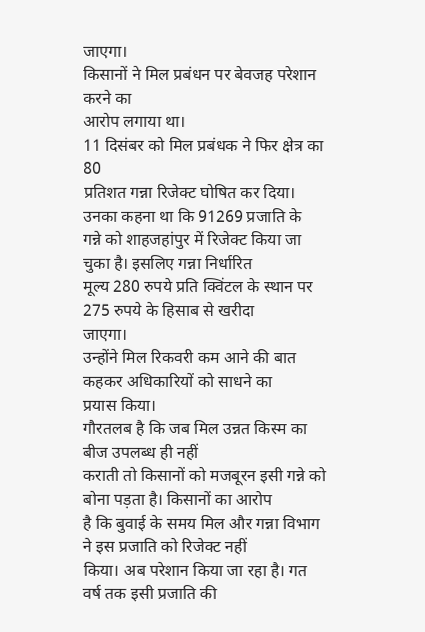जाएगा।
किसानों ने मिल प्रबंधन पर बेवजह परेशान करने का
आरोप लगाया था।
11 दिसंबर को मिल प्रबंधक ने फिर क्षेत्र का 80
प्रतिशत गन्ना रिजेक्ट घोषित कर दिया। उनका कहना था कि 91269 प्रजाति के
गन्ने को शाहजहांपुर में रिजेक्ट किया जा चुका है। इसलिए गन्ना निर्धारित
मूल्य 280 रुपये प्रति क्विंटल के स्थान पर 275 रुपये के हिसाब से खरीदा
जाएगा।
उन्होंने मिल रिकवरी कम आने की बात कहकर अधिकारियों को साधने का
प्रयास किया।
गौरतलब है कि जब मिल उन्नत किस्म का बीज उपलब्ध ही नहीं
कराती तो किसानों को मजबूरन इसी गन्ने को बोना पड़ता है। किसानों का आरोप
है कि बुवाई के समय मिल और गन्ना विभाग ने इस प्रजाति को रिजेक्ट नहीं
किया। अब परेशान किया जा रहा है। गत वर्ष तक इसी प्रजाति की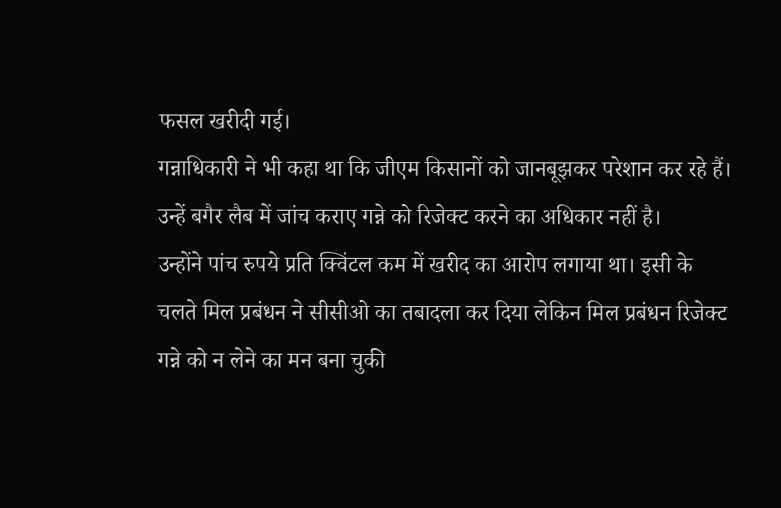फसल खरीदी गई।
गन्नाधिकारी ने भी कहा था कि जीएम किसानों को जानबूझकर परेशान कर रहे हैं।
उन्हें बगैर लैब में जांच कराए गन्ने को रिजेक्ट करने का अधिकार नहीं है।
उन्होंने पांच रुपये प्रति क्विंटल कम में खरीद का आरोप लगाया था। इसी के
चलते मिल प्रबंधन ने सीसीओ का तबादला कर दिया लेकिन मिल प्रबंधन रिजेक्ट
गन्ने को न लेने का मन बना चुकी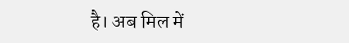है। अब मिल में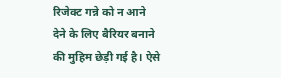रिजेक्ट गन्ने को न आने
देने के लिए बैरियर बनाने की मुहिम छेड़ी गई है। ऐसे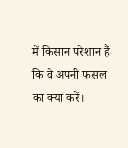में किसान परेशान हैं
कि वे अपनी फसल का क्या करें।